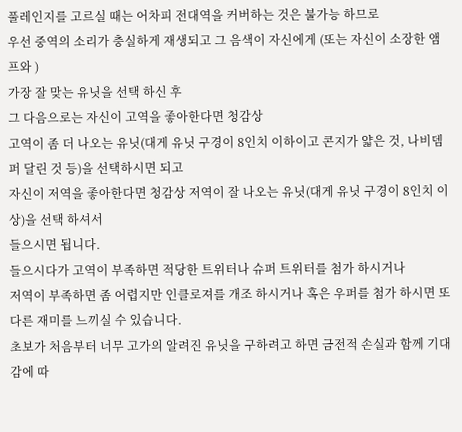풀레인지를 고르실 때는 어차피 전대역을 커버하는 것은 불가능 하므로
우선 중역의 소리가 충실하게 재생되고 그 음색이 자신에게 (또는 자신이 소장한 앰프와 )
가장 잘 맞는 유닛을 선택 하신 후
그 다음으로는 자신이 고역을 좋아한다면 청감상
고역이 좀 더 나오는 유닛(대게 유닛 구경이 8인치 이하이고 콘지가 얇은 것, 나비뎀퍼 달린 것 등)을 선택하시면 되고
자신이 저역을 좋아한다면 청감상 저역이 잘 나오는 유닛(대게 유닛 구경이 8인치 이상)을 선택 하셔서
들으시면 됩니다.
들으시다가 고역이 부족하면 적당한 트위터나 슈퍼 트위터를 첨가 하시거나
저역이 부족하면 좀 어렵지만 인클로져를 개조 하시거나 혹은 우퍼를 첨가 하시면 또 다른 재미를 느끼실 수 있습니다.
초보가 처음부터 너무 고가의 알려진 유닛을 구하려고 하면 금전적 손실과 함께 기대감에 따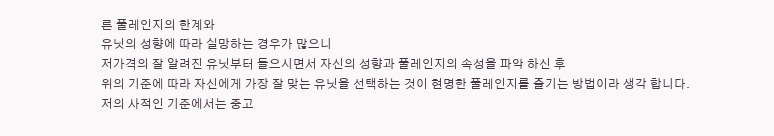른 풀레인지의 한계와
유닛의 성향에 따라 실망하는 경우가 많으니
저가격의 잘 알려진 유닛부터 들으시면서 자신의 성향과 풀레인지의 속성을 파악 하신 후
위의 기준에 따라 자신에게 가장 잘 맞는 유닛을 선택하는 것이 현명한 풀레인지를 즐기는 방법이라 생각 합니다.
저의 사적인 기준에서는 중고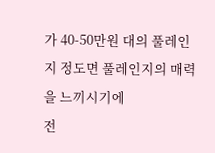가 40-50만원 대의 풀레인지 정도면 풀레인지의 매력을 느끼시기에
전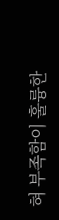혀 부족함이 훌륭한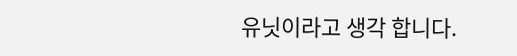유닛이라고 생각 합니다.